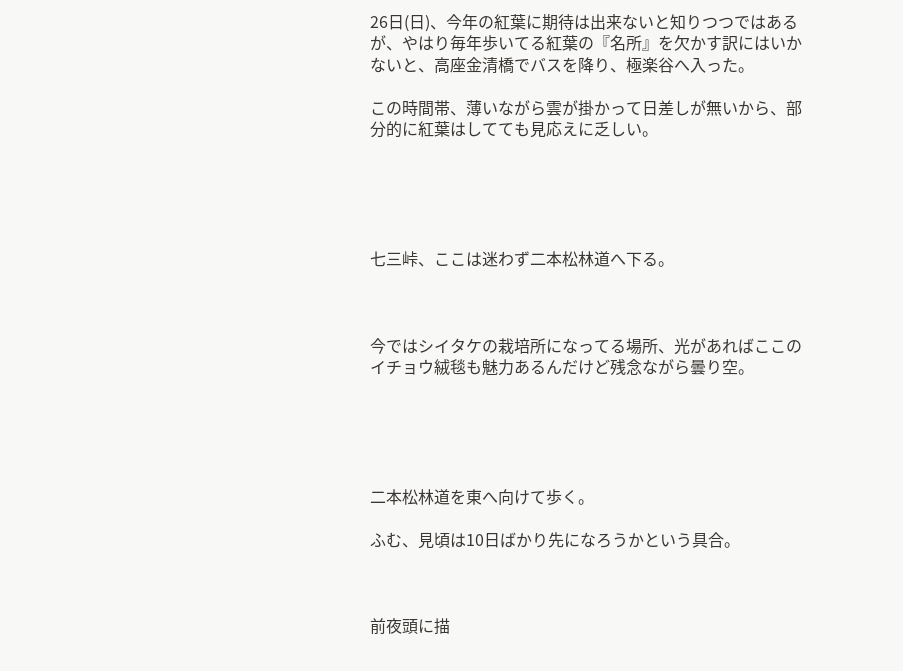26日(日)、今年の紅葉に期待は出来ないと知りつつではあるが、やはり毎年歩いてる紅葉の『名所』を欠かす訳にはいかないと、高座金清橋でバスを降り、極楽谷へ入った。

この時間帯、薄いながら雲が掛かって日差しが無いから、部分的に紅葉はしてても見応えに乏しい。





七三峠、ここは迷わず二本松林道へ下る。



今ではシイタケの栽培所になってる場所、光があればここのイチョウ絨毯も魅力あるんだけど残念ながら曇り空。





二本松林道を東へ向けて歩く。

ふむ、見頃は10日ばかり先になろうかという具合。



前夜頭に描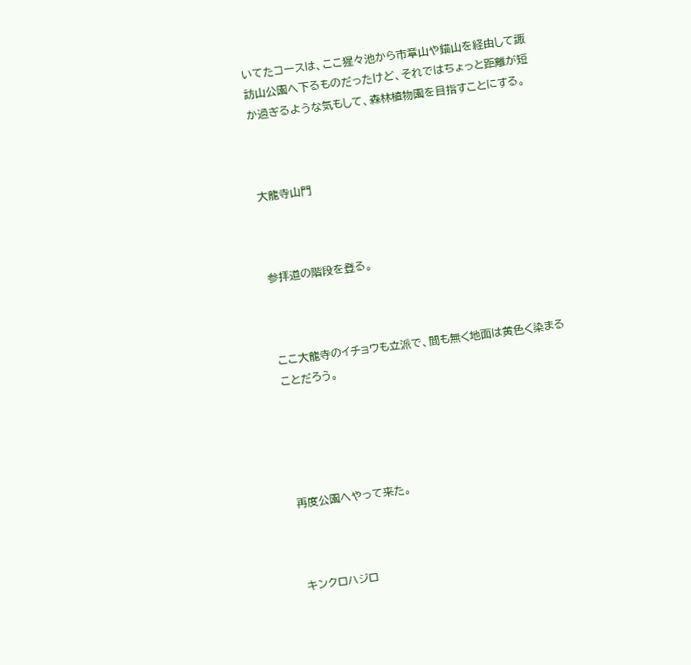いてたコースは、ここ猩々池から市章山や錨山を経由して諏訪山公園へ下るものだったけど、それではちょっと距離が短か過ぎるような気もして、森林植物園を目指すことにする。



大龍寺山門



参拝道の階段を登る。



ここ大龍寺のイチョウも立派で、間も無く地面は黄色く染まることだろう。





再度公園へやって来た。



キンクロハジロ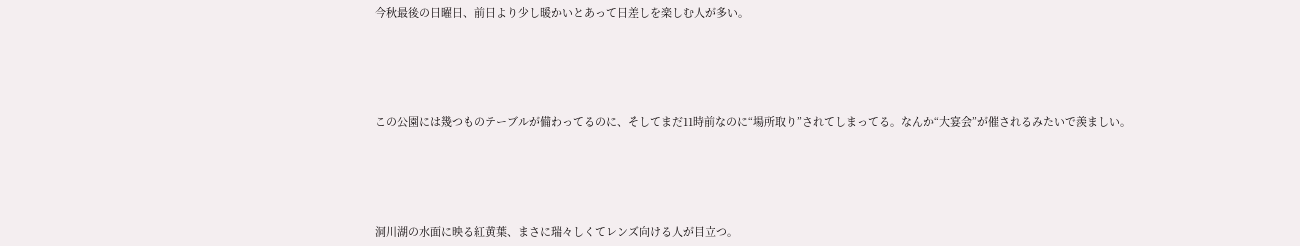今秋最後の日曜日、前日より少し暖かいとあって日差しを楽しむ人が多い。





この公園には幾つものテーブルが備わってるのに、そしてまだ11時前なのに“場所取り”されてしまってる。なんか“大宴会”が催されるみたいで羨ましい。





洞川湖の水面に映る紅黄葉、まさに瑞々しくてレンズ向ける人が目立つ。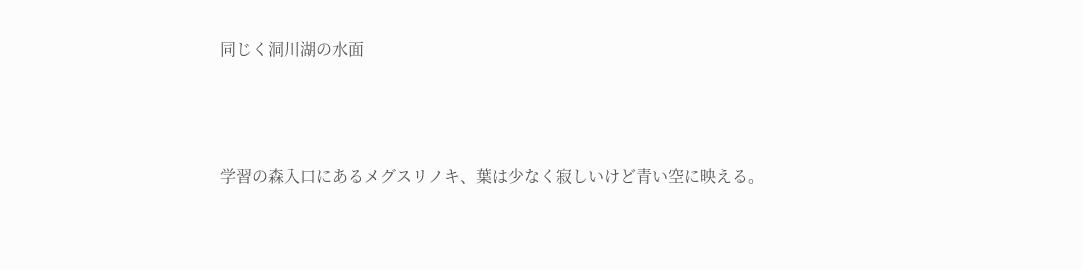同じく洞川湖の水面



学習の森入口にあるメグスリノキ、葉は少なく寂しいけど青い空に映える。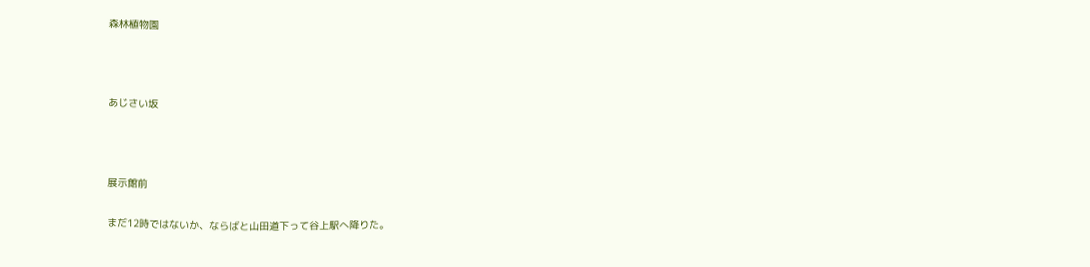森林植物園



あじさい坂



展示館前

まだ12時ではないか、ならばと山田道下って谷上駅へ降りた。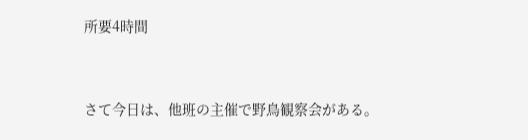所要4時間



さて今日は、他班の主催で野鳥観察会がある。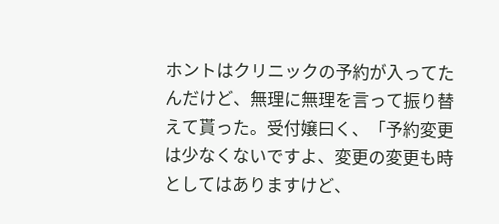ホントはクリニックの予約が入ってたんだけど、無理に無理を言って振り替えて貰った。受付嬢曰く、「予約変更は少なくないですよ、変更の変更も時としてはありますけど、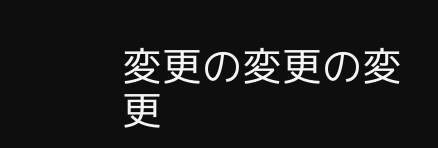変更の変更の変更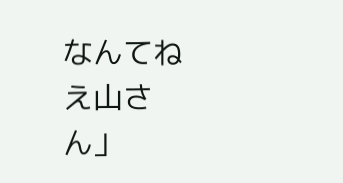なんてねえ山さん」